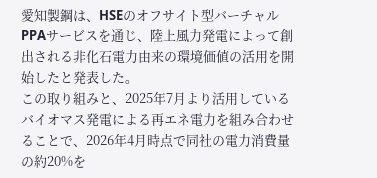愛知製鋼は、HSEのオフサイト型バーチャルPPAサービスを通じ、陸上風力発電によって創出される非化石電力由来の環境価値の活用を開始したと発表した。
この取り組みと、2025年7月より活用しているバイオマス発電による再エネ電力を組み合わせることで、2026年4月時点で同社の電力消費量の約20%を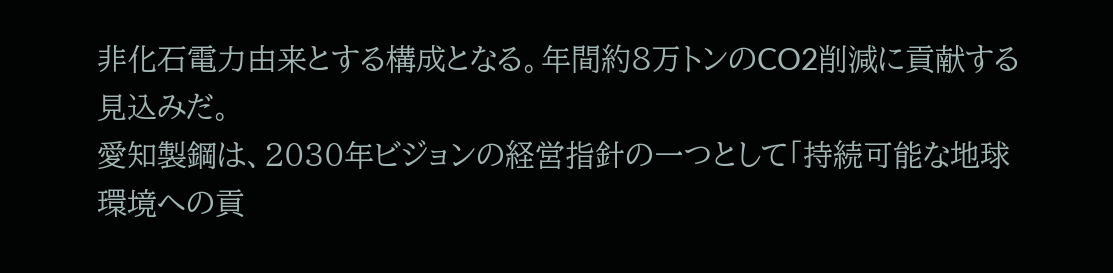非化石電力由来とする構成となる。年間約8万トンのCO2削減に貢献する見込みだ。
愛知製鋼は、2030年ビジョンの経営指針の一つとして「持続可能な地球環境への貢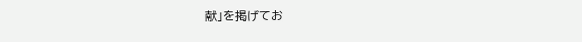献」を掲げてお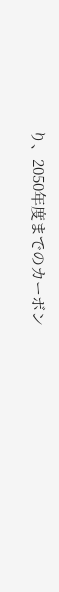り、2050年度までのカーボン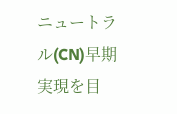ニュートラル(CN)早期実現を目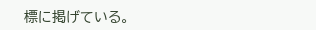標に掲げている。